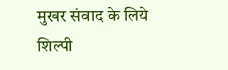मुखर संवाद के लिये शिल्पी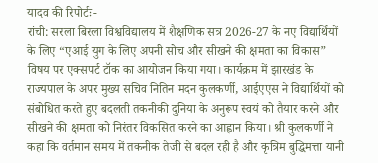यादव की रिपोर्टः-
रांची: सरला बिरला विश्वविद्यालय में शैक्षणिक सत्र 2026-27 के नए विद्यार्थियों के लिए “एआई युग के लिए अपनी सोच और सीखने की क्षमता का विकास” विषय पर एक्सपर्ट टॉक का आयोजन किया गया। कार्यक्रम में झारखंड के राज्यपाल के अपर मुख्य सचिव नितिन मदन कुलकर्णी, आईएएस ने विद्यार्थियों को संबोधित करते हुए बदलती तकनीकी दुनिया के अनुरूप स्वयं को तैयार करने और सीखने की क्षमता को निरंतर विकसित करने का आह्वान किया। श्री कुलकर्णी ने कहा कि वर्तमान समय में तकनीक तेजी से बदल रही है और कृत्रिम बुद्धिमत्ता यानी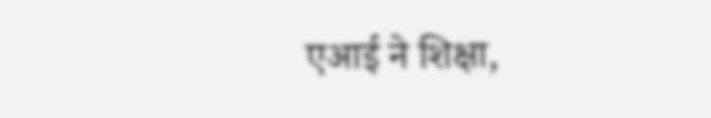एआई ने शिक्षा,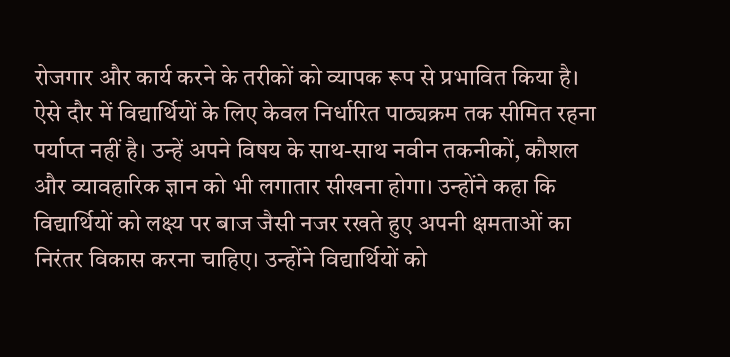रोजगार और कार्य करने के तरीकों को व्यापक रूप से प्रभावित किया है। ऐसे दौर में विद्यार्थियों के लिए केवल निर्धारित पाठ्यक्रम तक सीमित रहना पर्याप्त नहीं है। उन्हें अपने विषय के साथ-साथ नवीन तकनीकों, कौशल और व्यावहारिक ज्ञान को भी लगातार सीखना होगा। उन्होंने कहा कि विद्यार्थियों को लक्ष्य पर बाज जैसी नजर रखते हुए अपनी क्षमताओं का निरंतर विकास करना चाहिए। उन्होंने विद्यार्थियों को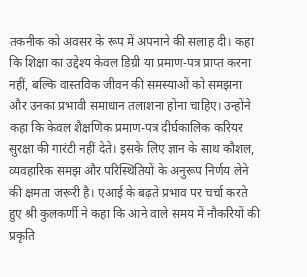तकनीक को अवसर के रूप में अपनाने की सलाह दी। कहा कि शिक्षा का उद्देश्य केवल डिग्री या प्रमाण-पत्र प्राप्त करना नहीं, बल्कि वास्तविक जीवन की समस्याओं को समझना और उनका प्रभावी समाधान तलाशना होना चाहिए। उन्होंने कहा कि केवल शैक्षणिक प्रमाण-पत्र दीर्घकालिक करियर सुरक्षा की गारंटी नहीं देते। इसके लिए ज्ञान के साथ कौशल, व्यवहारिक समझ और परिस्थितियों के अनुरूप निर्णय लेने की क्षमता जरूरी है। एआई के बढ़ते प्रभाव पर चर्चा करते हुए श्री कुलकर्णी ने कहा कि आने वाले समय में नौकरियों की प्रकृति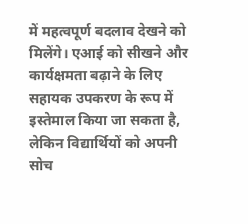में महत्वपूर्ण बदलाव देखने को मिलेंगे। एआई को सीखने और कार्यक्षमता बढ़ाने के लिए सहायक उपकरण के रूप में इस्तेमाल किया जा सकता है, लेकिन विद्यार्थियों को अपनी सोच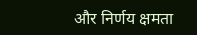और निर्णय क्षमता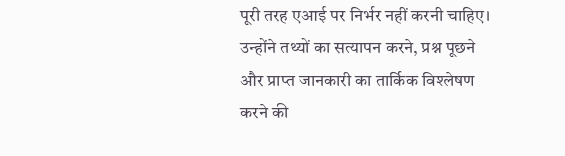पूरी तरह एआई पर निर्भर नहीं करनी चाहिए। उन्होंने तथ्यों का सत्यापन करने, प्रश्न पूछने और प्राप्त जानकारी का तार्किक विश्लेषण करने की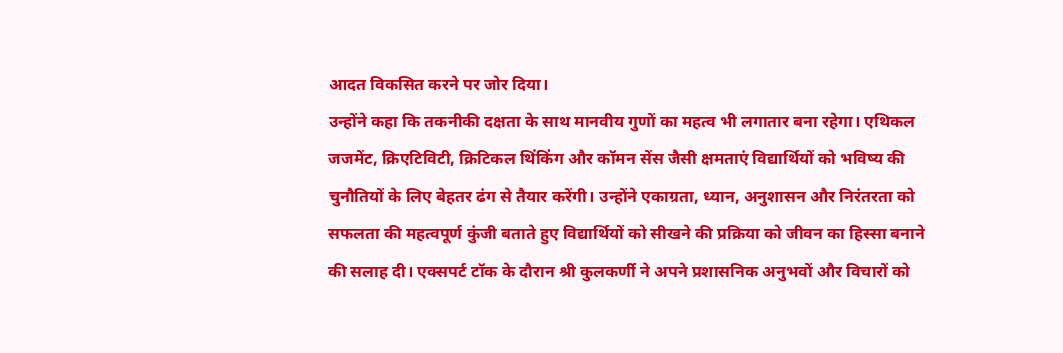आदत विकसित करने पर जोर दिया।
उन्होंने कहा कि तकनीकी दक्षता के साथ मानवीय गुणों का महत्व भी लगातार बना रहेगा। एथिकल जजमेंट, क्रिएटिविटी, क्रिटिकल थिंकिंग और कॉमन सेंस जैसी क्षमताएं विद्यार्थियों को भविष्य की चुनौतियों के लिए बेहतर ढंग से तैयार करेंगी। उन्होंने एकाग्रता, ध्यान, अनुशासन और निरंतरता को सफलता की महत्वपूर्ण कुंजी बताते हुए विद्यार्थियों को सीखने की प्रक्रिया को जीवन का हिस्सा बनाने की सलाह दी। एक्सपर्ट टॉक के दौरान श्री कुलकर्णी ने अपने प्रशासनिक अनुभवों और विचारों को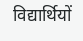विद्यार्थियों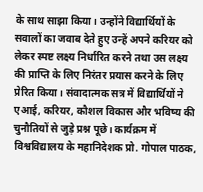के साथ साझा किया। उन्होंने विद्यार्थियों के सवालों का जवाब देते हुए उन्हें अपने करियर को लेकर स्पष्ट लक्ष्य निर्धारित करने तथा उस लक्ष्य की प्राप्ति के लिए निरंतर प्रयास करने के लिए प्रेरित किया। संवादात्मक सत्र में विद्यार्थियों ने एआई, करियर, कौशल विकास और भविष्य की चुनौतियों से जुड़े प्रश्न पूछे। कार्यक्रम में विश्वविद्यालय के महानिदेशक प्रो. गोपाल पाठक,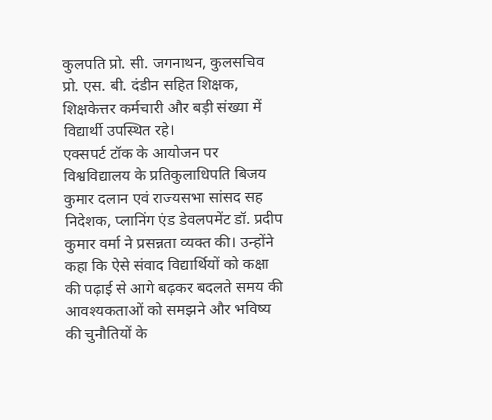कुलपति प्रो. सी. जगनाथन, कुलसचिव प्रो. एस. बी. दंडीन सहित शिक्षक, शिक्षकेत्तर कर्मचारी और बड़ी संख्या में विद्यार्थी उपस्थित रहे।
एक्सपर्ट टॉक के आयोजन पर विश्वविद्यालय के प्रतिकुलाधिपति बिजय कुमार दलान एवं राज्यसभा सांसद सह निदेशक, प्लानिंग एंड डेवलपमेंट डॉ. प्रदीप कुमार वर्मा ने प्रसन्नता व्यक्त की। उन्होंने कहा कि ऐसे संवाद विद्यार्थियों को कक्षा की पढ़ाई से आगे बढ़कर बदलते समय की आवश्यकताओं को समझने और भविष्य की चुनौतियों के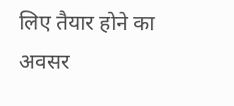लिए तैयार होने का अवसर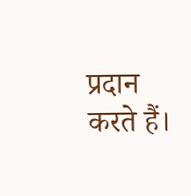प्रदान करते हैं।